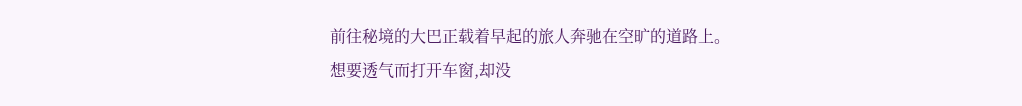前往秘境的大巴正载着早起的旅人奔驰在空旷的道路上。
想要透气而打开车窗,却没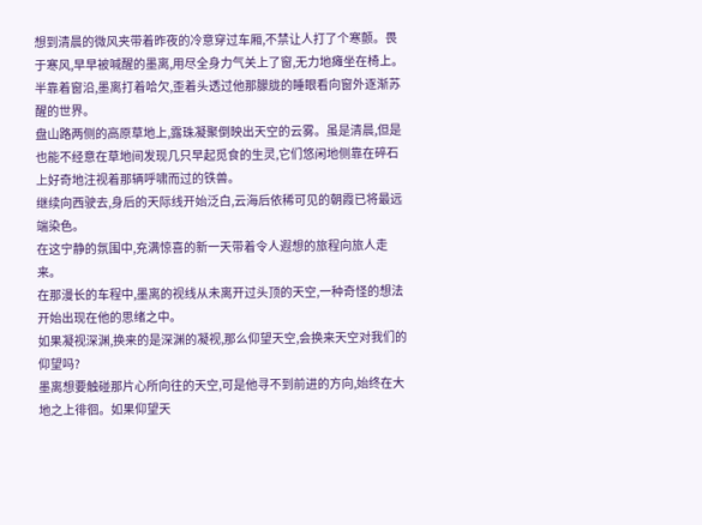想到清晨的微风夹带着昨夜的冷意穿过车厢,不禁让人打了个寒颤。畏于寒风,早早被喊醒的墨离,用尽全身力气关上了窗,无力地瘫坐在椅上。
半靠着窗沿,墨离打着哈欠,歪着头透过他那朦胧的睡眼看向窗外逐渐苏醒的世界。
盘山路两侧的高原草地上,露珠凝聚倒映出天空的云雾。虽是清晨,但是也能不经意在草地间发现几只早起觅食的生灵,它们悠闲地侧靠在碎石上好奇地注视着那辆呼啸而过的铁兽。
继续向西驶去,身后的天际线开始泛白,云海后依稀可见的朝霞已将最远端染色。
在这宁静的氛围中,充满惊喜的新一天带着令人遐想的旅程向旅人走来。
在那漫长的车程中,墨离的视线从未离开过头顶的天空,一种奇怪的想法开始出现在他的思绪之中。
如果凝视深渊,换来的是深渊的凝视,那么仰望天空,会换来天空对我们的仰望吗?
墨离想要触碰那片心所向往的天空,可是他寻不到前进的方向,始终在大地之上徘徊。如果仰望天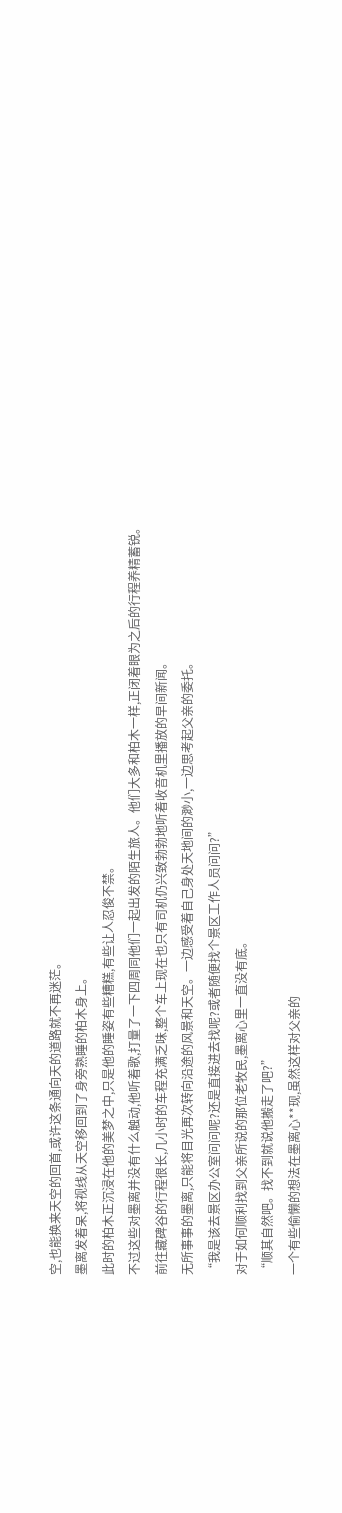空,也能换来天空的回首,或许这条通向天的道路就不再迷茫。
墨离发着呆,将视线从天空移回到了身旁熟睡的柏木身上。
此时的柏木正沉浸在他的美梦之中,只是他的睡姿有些糟糕,有些让人忍俊不禁。
不过这些对墨离并没有什么触动,他听着歌,打量了一下四周同他们一起出发的陌生旅人。他们大多和柏木一样,正闭着眼为之后的行程养精蓄锐。
前往藏碑谷的行程很长,几小时的车程充满乏味,整个车上现在也只有司机仍兴致勃勃地听着收音机里播放的早间新闻。
无所事事的墨离,只能将目光再次转向沿途的风景和天空。一边感受着自己身处天地间的渺小,一边思考起父亲的委托。
“我是该去景区办公室问问呢?还是直接进去找呢?或者随便找个景区工作人员问问?”
对于如何顺利找到父亲所说的那位老牧民,墨离心里一直没有底。
“顺其自然吧。找不到就说他搬走了吧?”
一个有些偷懒的想法在墨离心**现,虽然这样对父亲的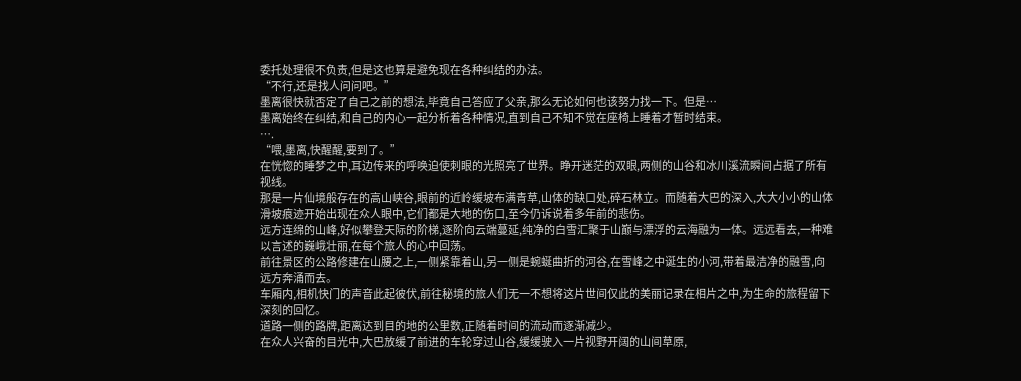委托处理很不负责,但是这也算是避免现在各种纠结的办法。
“不行,还是找人问问吧。”
墨离很快就否定了自己之前的想法,毕竟自己答应了父亲,那么无论如何也该努力找一下。但是…
墨离始终在纠结,和自己的内心一起分析着各种情况,直到自己不知不觉在座椅上睡着才暂时结束。
….
“喂,墨离,快醒醒,要到了。”
在恍惚的睡梦之中,耳边传来的呼唤迫使刺眼的光照亮了世界。睁开迷茫的双眼,两侧的山谷和冰川溪流瞬间占据了所有视线。
那是一片仙境般存在的高山峡谷,眼前的近岭缓坡布满青草,山体的缺口处,碎石林立。而随着大巴的深入,大大小小的山体滑坡痕迹开始出现在众人眼中,它们都是大地的伤口,至今仍诉说着多年前的悲伤。
远方连绵的山峰,好似攀登天际的阶梯,逐阶向云端蔓延,纯净的白雪汇聚于山巅与漂浮的云海融为一体。远远看去,一种难以言述的巍峨壮丽,在每个旅人的心中回荡。
前往景区的公路修建在山腰之上,一侧紧靠着山,另一侧是蜿蜒曲折的河谷,在雪峰之中诞生的小河,带着最洁净的融雪,向远方奔涌而去。
车厢内,相机快门的声音此起彼伏,前往秘境的旅人们无一不想将这片世间仅此的美丽记录在相片之中,为生命的旅程留下深刻的回忆。
道路一侧的路牌,距离达到目的地的公里数,正随着时间的流动而逐渐减少。
在众人兴奋的目光中,大巴放缓了前进的车轮穿过山谷,缓缓驶入一片视野开阔的山间草原,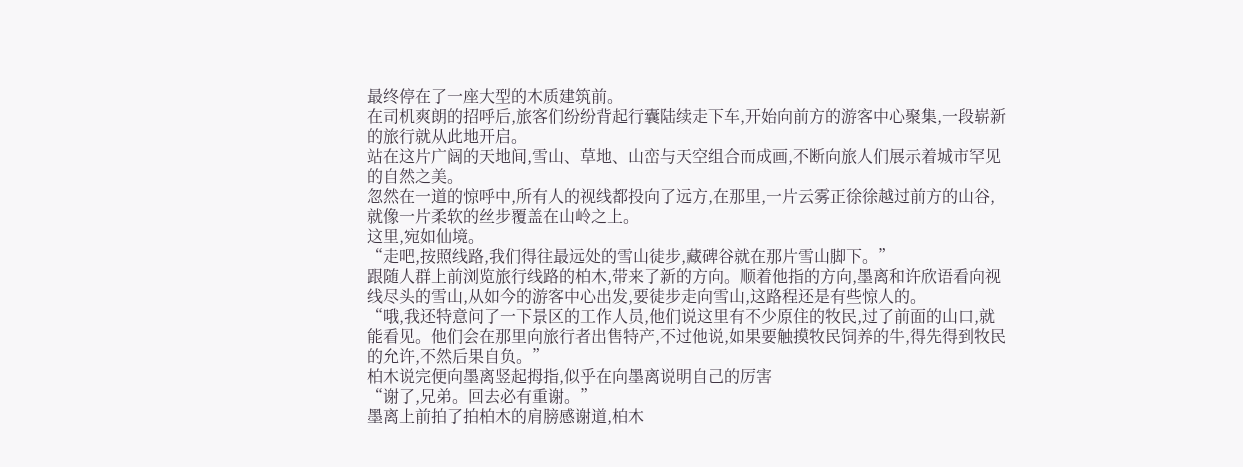最终停在了一座大型的木质建筑前。
在司机爽朗的招呼后,旅客们纷纷背起行囊陆续走下车,开始向前方的游客中心聚集,一段崭新的旅行就从此地开启。
站在这片广阔的天地间,雪山、草地、山峦与天空组合而成画,不断向旅人们展示着城市罕见的自然之美。
忽然在一道的惊呼中,所有人的视线都投向了远方,在那里,一片云雾正徐徐越过前方的山谷,就像一片柔软的丝步覆盖在山岭之上。
这里,宛如仙境。
“走吧,按照线路,我们得往最远处的雪山徒步,藏碑谷就在那片雪山脚下。”
跟随人群上前浏览旅行线路的柏木,带来了新的方向。顺着他指的方向,墨离和许欣语看向视线尽头的雪山,从如今的游客中心出发,要徒步走向雪山,这路程还是有些惊人的。
“哦,我还特意问了一下景区的工作人员,他们说这里有不少原住的牧民,过了前面的山口,就能看见。他们会在那里向旅行者出售特产,不过他说,如果要触摸牧民饲养的牛,得先得到牧民的允许,不然后果自负。”
柏木说完便向墨离竖起拇指,似乎在向墨离说明自己的厉害
“谢了,兄弟。回去必有重谢。”
墨离上前拍了拍柏木的肩膀感谢道,柏木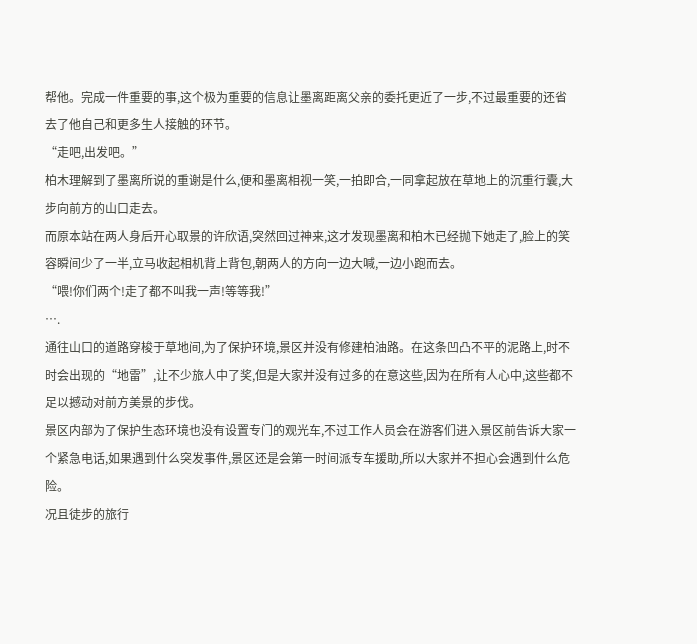帮他。完成一件重要的事,这个极为重要的信息让墨离距离父亲的委托更近了一步,不过最重要的还省去了他自己和更多生人接触的环节。
“走吧,出发吧。”
柏木理解到了墨离所说的重谢是什么,便和墨离相视一笑,一拍即合,一同拿起放在草地上的沉重行囊,大步向前方的山口走去。
而原本站在两人身后开心取景的许欣语,突然回过神来,这才发现墨离和柏木已经抛下她走了,脸上的笑容瞬间少了一半,立马收起相机背上背包,朝两人的方向一边大喊,一边小跑而去。
“喂!你们两个!走了都不叫我一声!等等我!”
….
通往山口的道路穿梭于草地间,为了保护环境,景区并没有修建柏油路。在这条凹凸不平的泥路上,时不时会出现的“地雷”,让不少旅人中了奖,但是大家并没有过多的在意这些,因为在所有人心中,这些都不足以撼动对前方美景的步伐。
景区内部为了保护生态环境也没有设置专门的观光车,不过工作人员会在游客们进入景区前告诉大家一个紧急电话,如果遇到什么突发事件,景区还是会第一时间派专车援助,所以大家并不担心会遇到什么危险。
况且徒步的旅行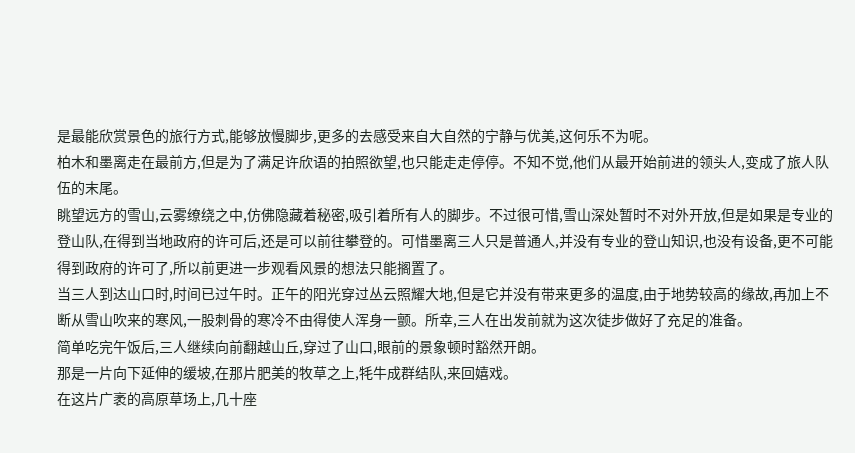是最能欣赏景色的旅行方式,能够放慢脚步,更多的去感受来自大自然的宁静与优美,这何乐不为呢。
柏木和墨离走在最前方,但是为了满足许欣语的拍照欲望,也只能走走停停。不知不觉,他们从最开始前进的领头人,变成了旅人队伍的末尾。
眺望远方的雪山,云雾缭绕之中,仿佛隐藏着秘密,吸引着所有人的脚步。不过很可惜,雪山深处暂时不对外开放,但是如果是专业的登山队,在得到当地政府的许可后,还是可以前往攀登的。可惜墨离三人只是普通人,并没有专业的登山知识,也没有设备,更不可能得到政府的许可了,所以前更进一步观看风景的想法只能搁置了。
当三人到达山口时,时间已过午时。正午的阳光穿过丛云照耀大地,但是它并没有带来更多的温度,由于地势较高的缘故,再加上不断从雪山吹来的寒风,一股刺骨的寒冷不由得使人浑身一颤。所幸,三人在出发前就为这次徒步做好了充足的准备。
简单吃完午饭后,三人继续向前翻越山丘,穿过了山口,眼前的景象顿时豁然开朗。
那是一片向下延伸的缓坡,在那片肥美的牧草之上,牦牛成群结队,来回嬉戏。
在这片广袤的高原草场上,几十座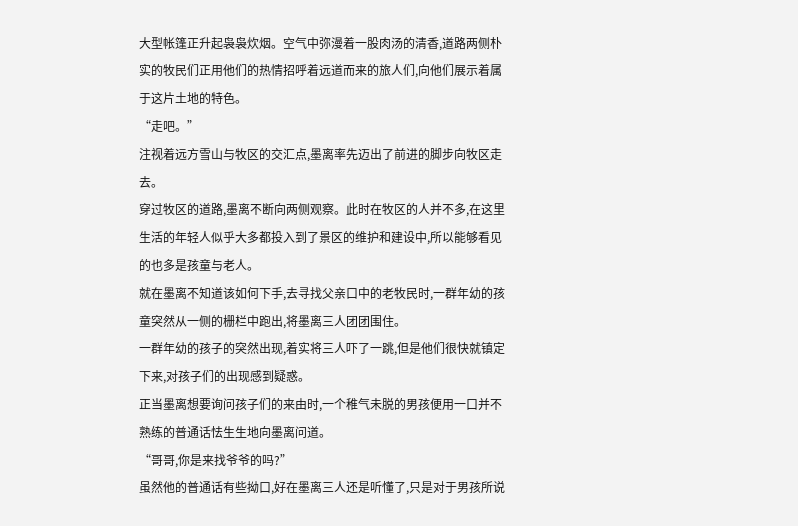大型帐篷正升起袅袅炊烟。空气中弥漫着一股肉汤的清香,道路两侧朴实的牧民们正用他们的热情招呼着远道而来的旅人们,向他们展示着属于这片土地的特色。
“走吧。”
注视着远方雪山与牧区的交汇点,墨离率先迈出了前进的脚步向牧区走去。
穿过牧区的道路,墨离不断向两侧观察。此时在牧区的人并不多,在这里生活的年轻人似乎大多都投入到了景区的维护和建设中,所以能够看见的也多是孩童与老人。
就在墨离不知道该如何下手,去寻找父亲口中的老牧民时,一群年幼的孩童突然从一侧的栅栏中跑出,将墨离三人团团围住。
一群年幼的孩子的突然出现,着实将三人吓了一跳,但是他们很快就镇定下来,对孩子们的出现感到疑惑。
正当墨离想要询问孩子们的来由时,一个稚气未脱的男孩便用一口并不熟练的普通话怯生生地向墨离问道。
“哥哥,你是来找爷爷的吗?”
虽然他的普通话有些拗口,好在墨离三人还是听懂了,只是对于男孩所说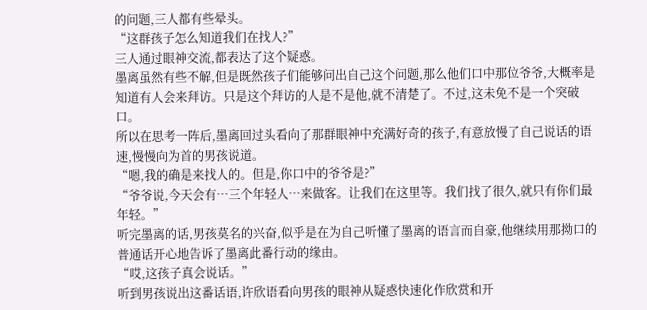的问题,三人都有些晕头。
“这群孩子怎么知道我们在找人?”
三人通过眼神交流,都表达了这个疑惑。
墨离虽然有些不解,但是既然孩子们能够问出自己这个问题,那么他们口中那位爷爷,大概率是知道有人会来拜访。只是这个拜访的人是不是他,就不清楚了。不过,这未免不是一个突破口。
所以在思考一阵后,墨离回过头看向了那群眼神中充满好奇的孩子,有意放慢了自己说话的语速,慢慢向为首的男孩说道。
“嗯,我的确是来找人的。但是,你口中的爷爷是?”
“爷爷说,今天会有…三个年轻人…来做客。让我们在这里等。我们找了很久,就只有你们最年轻。”
听完墨离的话,男孩莫名的兴奋,似乎是在为自己听懂了墨离的语言而自豪,他继续用那拗口的普通话开心地告诉了墨离此番行动的缘由。
“哎,这孩子真会说话。”
听到男孩说出这番话语,许欣语看向男孩的眼神从疑惑快速化作欣赏和开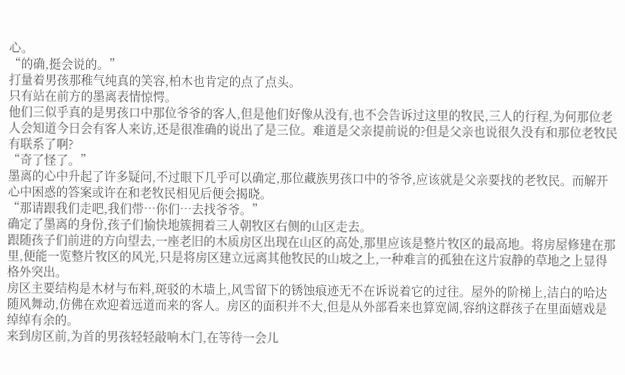心。
“的确,挺会说的。”
打量着男孩那稚气纯真的笑容,柏木也肯定的点了点头。
只有站在前方的墨离表情惊愕。
他们三似乎真的是男孩口中那位爷爷的客人,但是他们好像从没有,也不会告诉过这里的牧民,三人的行程,为何那位老人会知道今日会有客人来访,还是很准确的说出了是三位。难道是父亲提前说的?但是父亲也说很久没有和那位老牧民有联系了啊?
“奇了怪了。”
墨离的心中升起了许多疑问,不过眼下几乎可以确定,那位藏族男孩口中的爷爷,应该就是父亲要找的老牧民。而解开心中困惑的答案或许在和老牧民相见后便会揭晓。
“那请跟我们走吧,我们带…你们…去找爷爷。”
确定了墨离的身份,孩子们愉快地簇拥着三人朝牧区右侧的山区走去。
跟随孩子们前进的方向望去,一座老旧的木质房区出现在山区的高处,那里应该是整片牧区的最高地。将房屋修建在那里,便能一览整片牧区的风光,只是将房区建立远离其他牧民的山坡之上,一种难言的孤独在这片寂静的草地之上显得格外突出。
房区主要结构是木材与布料,斑驳的木墙上,风雪留下的锈蚀痕迹无不在诉说着它的过往。屋外的阶梯上,洁白的哈达随风舞动,仿佛在欢迎着远道而来的客人。房区的面积并不大,但是从外部看来也算宽阔,容纳这群孩子在里面嬉戏是绰绰有余的。
来到房区前,为首的男孩轻轻敲响木门,在等待一会儿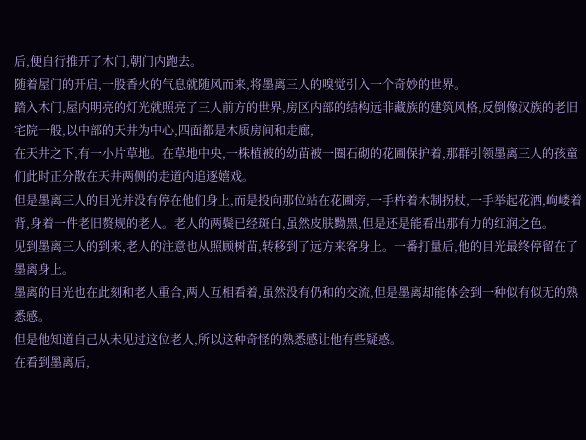后,便自行推开了木门,朝门内跑去。
随着屋门的开启,一股香火的气息就随风而来,将墨离三人的嗅觉引入一个奇妙的世界。
踏入木门,屋内明亮的灯光就照亮了三人前方的世界,房区内部的结构远非藏族的建筑风格,反倒像汉族的老旧宅院一般,以中部的天井为中心,四面都是木质房间和走廊,
在天井之下,有一小片草地。在草地中央,一株植被的幼苗被一圈石砌的花圃保护着,那群引领墨离三人的孩童们此时正分散在天井两侧的走道内追逐嬉戏。
但是墨离三人的目光并没有停在他们身上,而是投向那位站在花圃旁,一手杵着木制拐杖,一手举起花洒,岣嵝着背,身着一件老旧赘规的老人。老人的两鬓已经斑白,虽然皮肤黝黑,但是还是能看出那有力的红润之色。
见到墨离三人的到来,老人的注意也从照顾树苗,转移到了远方来客身上。一番打量后,他的目光最终停留在了墨离身上。
墨离的目光也在此刻和老人重合,两人互相看着,虽然没有仍和的交流,但是墨离却能体会到一种似有似无的熟悉感。
但是他知道自己从未见过这位老人,所以这种奇怪的熟悉感让他有些疑惑。
在看到墨离后,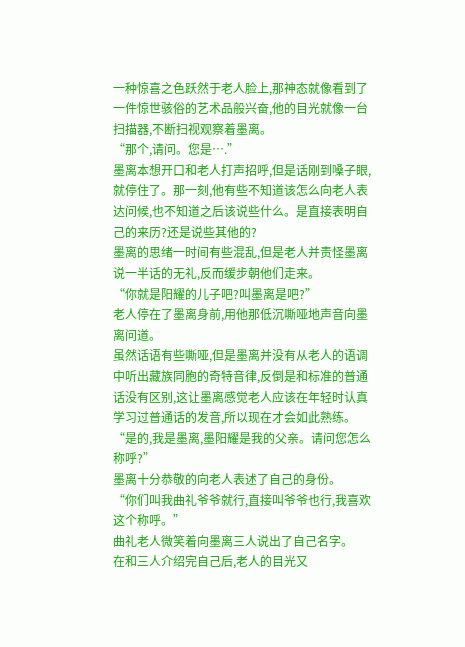一种惊喜之色跃然于老人脸上,那神态就像看到了一件惊世骇俗的艺术品般兴奋,他的目光就像一台扫描器,不断扫视观察着墨离。
“那个,请问。您是….”
墨离本想开口和老人打声招呼,但是话刚到嗓子眼,就停住了。那一刻,他有些不知道该怎么向老人表达问候,也不知道之后该说些什么。是直接表明自己的来历?还是说些其他的?
墨离的思绪一时间有些混乱,但是老人并责怪墨离说一半话的无礼,反而缓步朝他们走来。
“你就是阳耀的儿子吧?叫墨离是吧?”
老人停在了墨离身前,用他那低沉嘶哑地声音向墨离问道。
虽然话语有些嘶哑,但是墨离并没有从老人的语调中听出藏族同胞的奇特音律,反倒是和标准的普通话没有区别,这让墨离感觉老人应该在年轻时认真学习过普通话的发音,所以现在才会如此熟练。
“是的,我是墨离,墨阳耀是我的父亲。请问您怎么称呼?”
墨离十分恭敬的向老人表述了自己的身份。
“你们叫我曲礼爷爷就行,直接叫爷爷也行,我喜欢这个称呼。”
曲礼老人微笑着向墨离三人说出了自己名字。
在和三人介绍完自己后,老人的目光又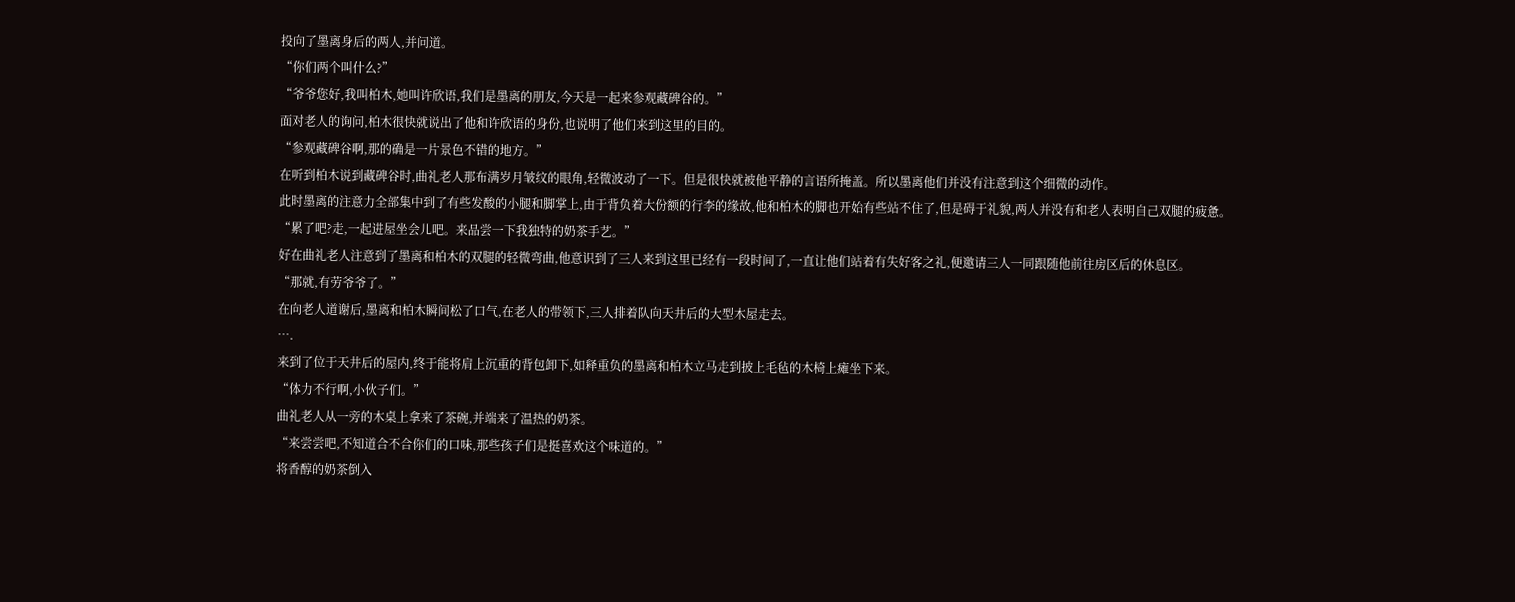投向了墨离身后的两人,并问道。
“你们两个叫什么?”
“爷爷您好,我叫柏木,她叫许欣语,我们是墨离的朋友,今天是一起来参观藏碑谷的。”
面对老人的询问,柏木很快就说出了他和许欣语的身份,也说明了他们来到这里的目的。
“参观藏碑谷啊,那的确是一片景色不错的地方。”
在听到柏木说到藏碑谷时,曲礼老人那布满岁月皱纹的眼角,轻微波动了一下。但是很快就被他平静的言语所掩盖。所以墨离他们并没有注意到这个细微的动作。
此时墨离的注意力全部集中到了有些发酸的小腿和脚掌上,由于背负着大份额的行李的缘故,他和柏木的脚也开始有些站不住了,但是碍于礼貌,两人并没有和老人表明自己双腿的疲惫。
“累了吧?走,一起进屋坐会儿吧。来品尝一下我独特的奶茶手艺。”
好在曲礼老人注意到了墨离和柏木的双腿的轻微弯曲,他意识到了三人来到这里已经有一段时间了,一直让他们站着有失好客之礼,便邀请三人一同跟随他前往房区后的休息区。
“那就,有劳爷爷了。”
在向老人道谢后,墨离和柏木瞬间松了口气,在老人的带领下,三人排着队向天井后的大型木屋走去。
….
来到了位于天井后的屋内,终于能将肩上沉重的背包卸下,如释重负的墨离和柏木立马走到披上毛毡的木椅上瘫坐下来。
“体力不行啊,小伙子们。”
曲礼老人从一旁的木桌上拿来了茶碗,并端来了温热的奶茶。
“来尝尝吧,不知道合不合你们的口味,那些孩子们是挺喜欢这个味道的。”
将香醇的奶茶倒入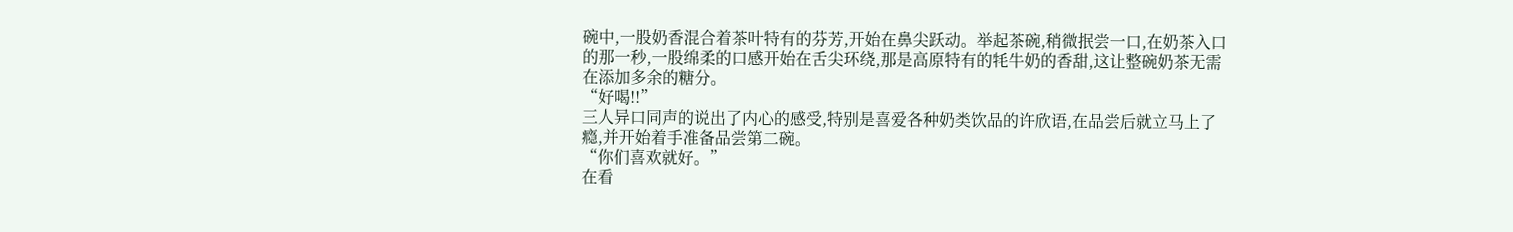碗中,一股奶香混合着茶叶特有的芬芳,开始在鼻尖跃动。举起茶碗,稍微抿尝一口,在奶茶入口的那一秒,一股绵柔的口感开始在舌尖环绕,那是高原特有的牦牛奶的香甜,这让整碗奶茶无需在添加多余的糖分。
“好喝!!”
三人异口同声的说出了内心的感受,特别是喜爱各种奶类饮品的许欣语,在品尝后就立马上了瘾,并开始着手准备品尝第二碗。
“你们喜欢就好。”
在看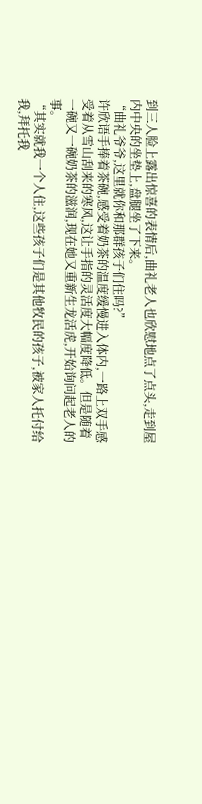到三人脸上露出惊喜的表情后,曲礼老人也欣慰地点了点头,走到屋内中央的坐垫上,盘腿坐了下来。
“曲礼爷爷,这里就你和那群孩子们住吗?”
许欣语手捧着茶碗,感受着奶茶的温度缓慢进入体内,一路上双手感受着从雪山刮来的寒风,这让手指的灵活度大幅度降低。但是随着一碗又一碗奶茶的滋润,现在她又重新生龙活虎,开始询问起老人的事。
“其实就我一个人住,这些孩子们是其他牧民的孩子,被家人托付给我,拜托我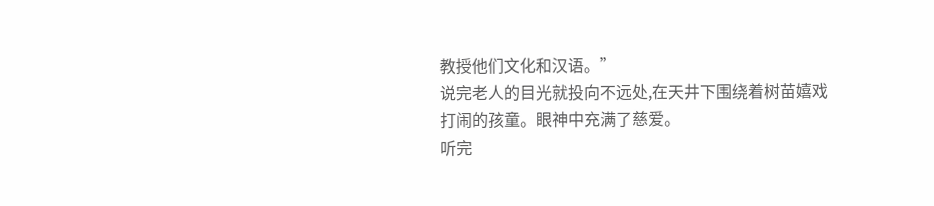教授他们文化和汉语。”
说完老人的目光就投向不远处,在天井下围绕着树苗嬉戏打闹的孩童。眼神中充满了慈爱。
听完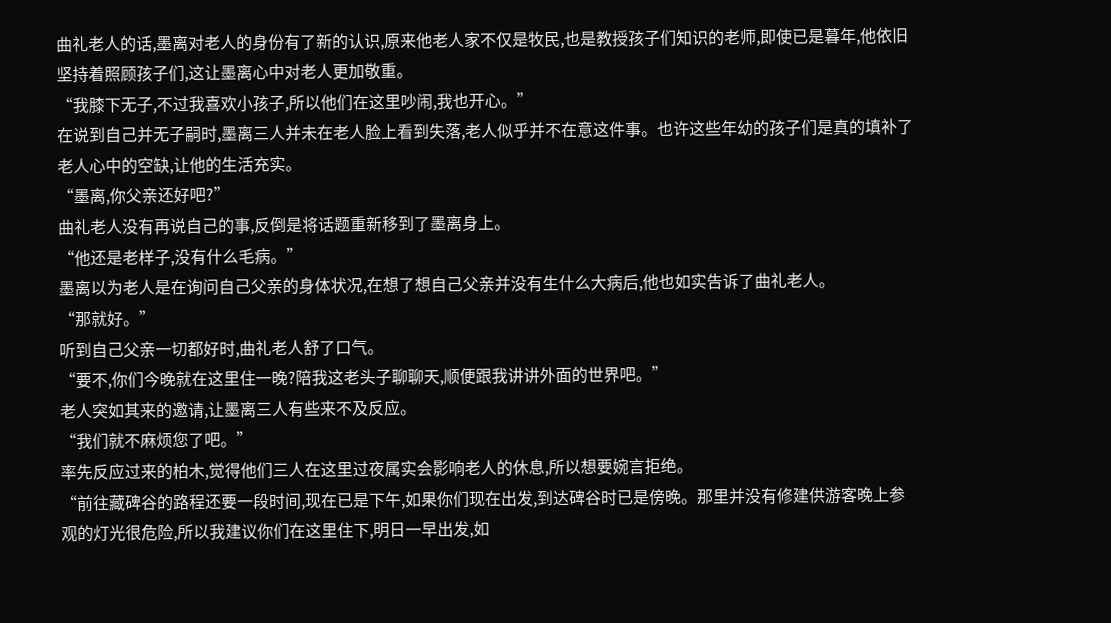曲礼老人的话,墨离对老人的身份有了新的认识,原来他老人家不仅是牧民,也是教授孩子们知识的老师,即使已是暮年,他依旧坚持着照顾孩子们,这让墨离心中对老人更加敬重。
“我膝下无子,不过我喜欢小孩子,所以他们在这里吵闹,我也开心。”
在说到自己并无子嗣时,墨离三人并未在老人脸上看到失落,老人似乎并不在意这件事。也许这些年幼的孩子们是真的填补了老人心中的空缺,让他的生活充实。
“墨离,你父亲还好吧?”
曲礼老人没有再说自己的事,反倒是将话题重新移到了墨离身上。
“他还是老样子,没有什么毛病。”
墨离以为老人是在询问自己父亲的身体状况,在想了想自己父亲并没有生什么大病后,他也如实告诉了曲礼老人。
“那就好。”
听到自己父亲一切都好时,曲礼老人舒了口气。
“要不,你们今晚就在这里住一晚?陪我这老头子聊聊天,顺便跟我讲讲外面的世界吧。”
老人突如其来的邀请,让墨离三人有些来不及反应。
“我们就不麻烦您了吧。”
率先反应过来的柏木,觉得他们三人在这里过夜属实会影响老人的休息,所以想要婉言拒绝。
“前往藏碑谷的路程还要一段时间,现在已是下午,如果你们现在出发,到达碑谷时已是傍晚。那里并没有修建供游客晚上参观的灯光很危险,所以我建议你们在这里住下,明日一早出发,如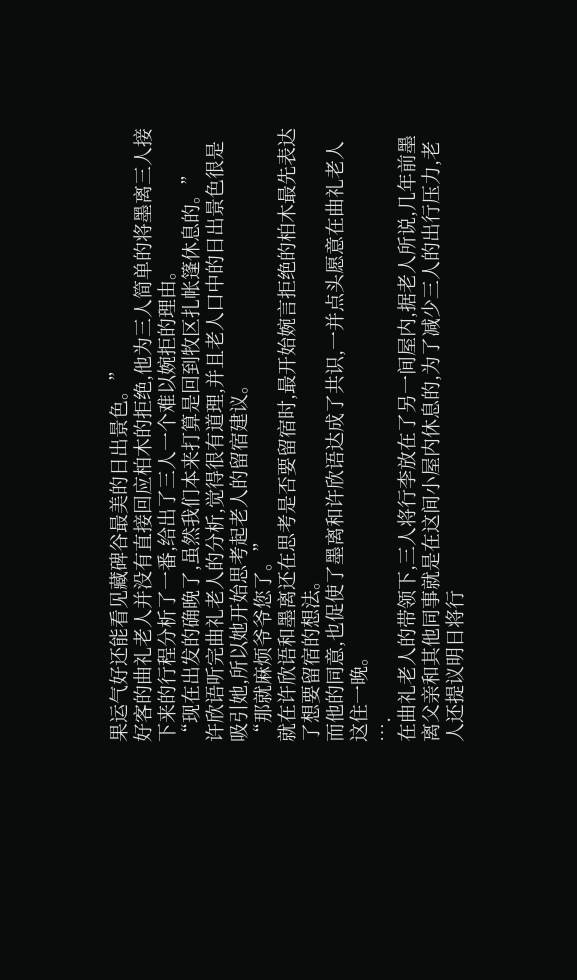果运气好还能看见藏碑谷最美的日出景色。”
好客的曲礼老人并没有直接回应柏木的拒绝,他为三人简单的将墨离三人接下来的行程分析了一番,给出了三人一个难以婉拒的理由。
“现在出发的确晚了,虽然我们本来打算是回到牧区扎帐篷休息的。”
许欣语听完曲礼老人的分析,觉得很有道理,并且老人口中的日出景色很是吸引她,所以她开始思考起老人的留宿建议。
“那就麻烦爷爷您了。”
就在许欣语和墨离还在思考是否要留宿时,最开始婉言拒绝的柏木最先表达了想要留宿的想法。
而他的同意,也促使了墨离和许欣语达成了共识,一并点头愿意在曲礼老人这住一晚。
….
在曲礼老人的带领下,三人将行李放在了另一间屋内,据老人所说,几年前墨离父亲和其他同事就是在这间小屋内休息的,为了减少三人的出行压力,老人还提议明日将行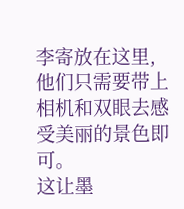李寄放在这里,他们只需要带上相机和双眼去感受美丽的景色即可。
这让墨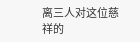离三人对这位慈祥的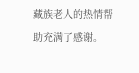藏族老人的热情帮助充满了感谢。